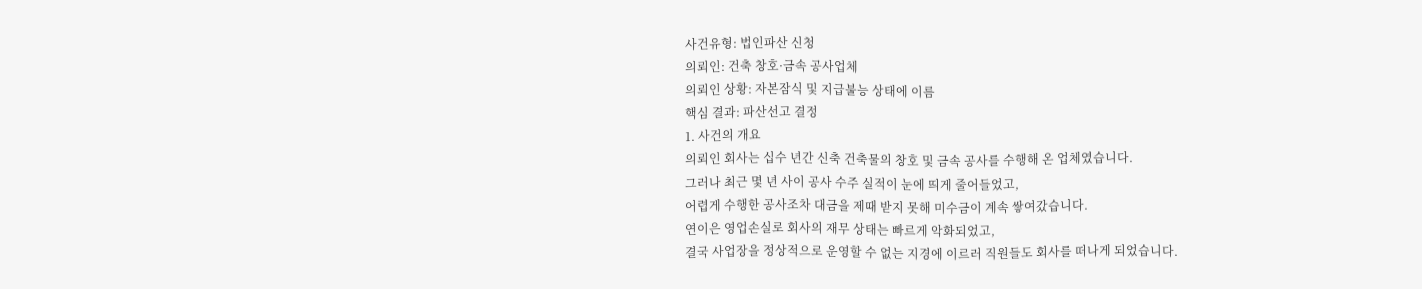사건유형: 법인파산 신청
의뢰인: 건축 창호·금속 공사업체
의뢰인 상황: 자본잠식 및 지급불능 상태에 이름
핵심 결과: 파산선고 결정
1. 사건의 개요
의뢰인 회사는 십수 년간 신축 건축물의 창호 및 금속 공사를 수행해 온 업체였습니다.
그러나 최근 몇 년 사이 공사 수주 실적이 눈에 띄게 줄어들었고,
어렵게 수행한 공사조차 대금을 제때 받지 못해 미수금이 계속 쌓여갔습니다.
연이은 영업손실로 회사의 재무 상태는 빠르게 악화되었고,
결국 사업장을 정상적으로 운영할 수 없는 지경에 이르러 직원들도 회사를 떠나게 되었습니다.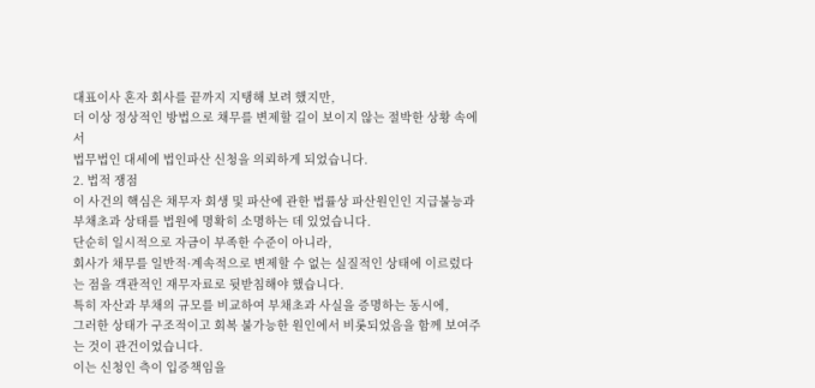대표이사 혼자 회사를 끝까지 지탱해 보려 했지만,
더 이상 정상적인 방법으로 채무를 변제할 길이 보이지 않는 절박한 상황 속에서
법무법인 대세에 법인파산 신청을 의뢰하게 되었습니다.
2. 법적 쟁점
이 사건의 핵심은 채무자 회생 및 파산에 관한 법률상 파산원인인 지급불능과 부채초과 상태를 법원에 명확히 소명하는 데 있었습니다.
단순히 일시적으로 자금이 부족한 수준이 아니라,
회사가 채무를 일반적·계속적으로 변제할 수 없는 실질적인 상태에 이르렀다는 점을 객관적인 재무자료로 뒷받침해야 했습니다.
특히 자산과 부채의 규모를 비교하여 부채초과 사실을 증명하는 동시에,
그러한 상태가 구조적이고 회복 불가능한 원인에서 비롯되었음을 함께 보여주는 것이 관건이었습니다.
이는 신청인 측이 입증책임을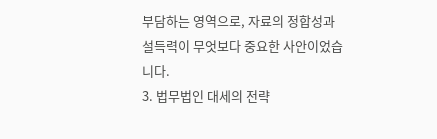부담하는 영역으로, 자료의 정합성과 설득력이 무엇보다 중요한 사안이었습니다.
3. 법무법인 대세의 전략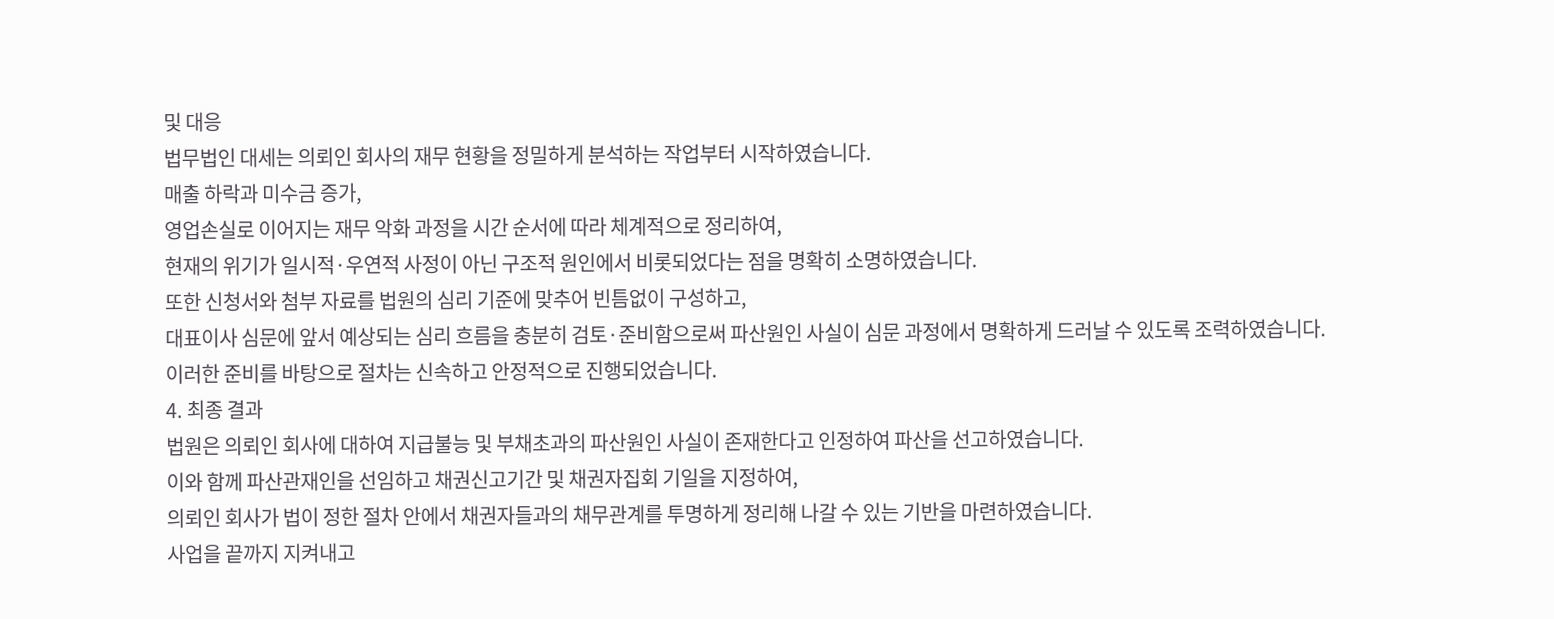및 대응
법무법인 대세는 의뢰인 회사의 재무 현황을 정밀하게 분석하는 작업부터 시작하였습니다.
매출 하락과 미수금 증가,
영업손실로 이어지는 재무 악화 과정을 시간 순서에 따라 체계적으로 정리하여,
현재의 위기가 일시적·우연적 사정이 아닌 구조적 원인에서 비롯되었다는 점을 명확히 소명하였습니다.
또한 신청서와 첨부 자료를 법원의 심리 기준에 맞추어 빈틈없이 구성하고,
대표이사 심문에 앞서 예상되는 심리 흐름을 충분히 검토·준비함으로써 파산원인 사실이 심문 과정에서 명확하게 드러날 수 있도록 조력하였습니다.
이러한 준비를 바탕으로 절차는 신속하고 안정적으로 진행되었습니다.
4. 최종 결과
법원은 의뢰인 회사에 대하여 지급불능 및 부채초과의 파산원인 사실이 존재한다고 인정하여 파산을 선고하였습니다.
이와 함께 파산관재인을 선임하고 채권신고기간 및 채권자집회 기일을 지정하여,
의뢰인 회사가 법이 정한 절차 안에서 채권자들과의 채무관계를 투명하게 정리해 나갈 수 있는 기반을 마련하였습니다.
사업을 끝까지 지켜내고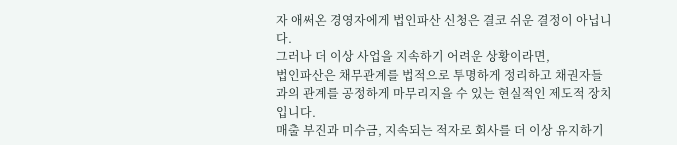자 애써온 경영자에게 법인파산 신청은 결코 쉬운 결정이 아닙니다.
그러나 더 이상 사업을 지속하기 어려운 상황이라면,
법인파산은 채무관계를 법적으로 투명하게 정리하고 채권자들과의 관계를 공정하게 마무리지을 수 있는 현실적인 제도적 장치입니다.
매출 부진과 미수금, 지속되는 적자로 회사를 더 이상 유지하기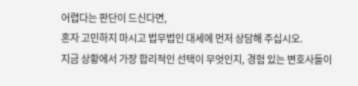어렵다는 판단이 드신다면,
혼자 고민하지 마시고 법무법인 대세에 먼저 상담해 주십시오.
지금 상황에서 가장 합리적인 선택이 무엇인지, 경험 있는 변호사들이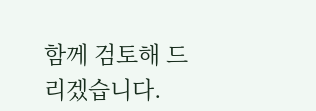함께 검토해 드리겠습니다.